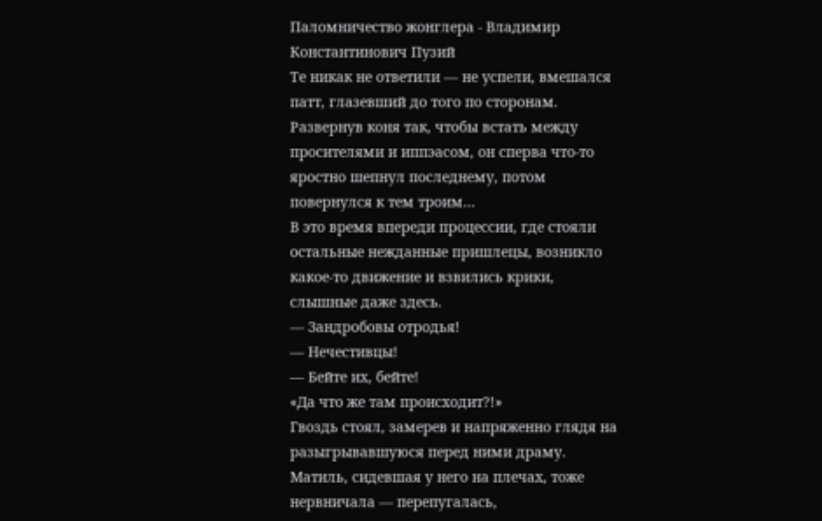Паломничество жонглера - Владимир Константинович Пузий
Те никак не ответили — не успели, вмешался патт, глазевший до того по сторонам. Развернув коня так, чтобы встать между просителями и иппэасом, он сперва что-то яростно шепнул последнему, потом повернулся к тем троим…
В это время впереди процессии, где стояли остальные нежданные пришлецы, возникло какое-то движение и взвились крики, слышные даже здесь.
— Зандробовы отродья!
— Нечестивцы!
— Бейте их, бейте!
«Да что же там происходит?!»
Гвоздь стоял, замерев и напряженно глядя на разыгрывавшуюся перед ними драму. Матиль, сидевшая у него на плечах, тоже нервничала — перепугалась,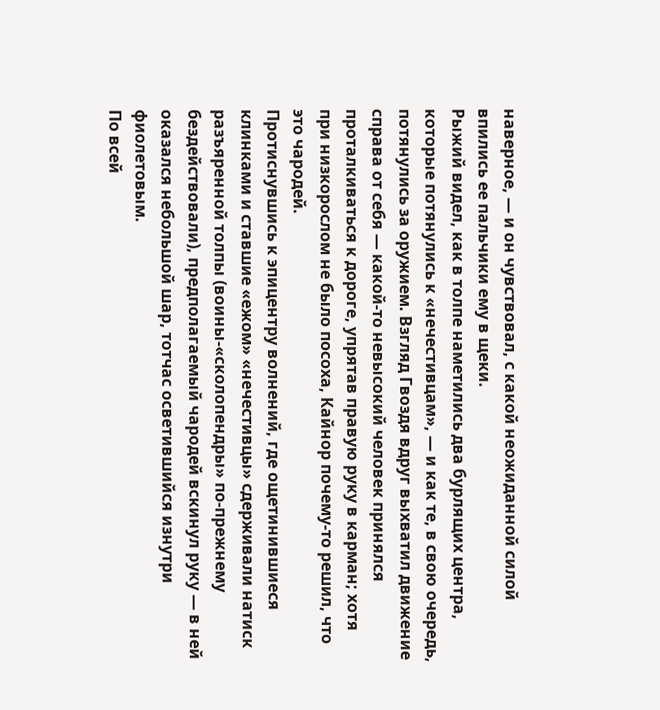наверное, — и он чувствовал, с какой неожиданной силой впились ее пальчики ему в щеки.
Рыжий видел, как в толпе наметились два бурлящих центра, которые потянулись к «нечестивцам», — и как те, в свою очередь, потянулись за оружием. Взгляд Гвоздя вдруг выхватил движение справа от себя — какой-то невысокий человек принялся проталкиваться к дороге, упрятав правую руку в карман; хотя при низкорослом не было посоха, Кайнор почему-то решил, что это чародей.
Протиснувшись к эпицентру волнений, где ощетинившиеся клинками и ставшие «ежом» «нечестивцы» сдерживали натиск разъяренной толпы (воины-«сколопендры» по-прежнему бездействовали), предполагаемый чародей вскинул руку — в ней оказался небольшой шар, тотчас осветившийся изнутри фиолетовым.
По всей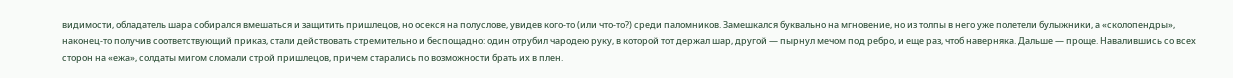видимости, обладатель шара собирался вмешаться и защитить пришлецов, но осекся на полуслове, увидев кого-то (или что-то?) среди паломников. Замешкался буквально на мгновение, но из толпы в него уже полетели булыжники, а «сколопендры», наконец-то получив соответствующий приказ, стали действовать стремительно и беспощадно: один отрубил чародею руку, в которой тот держал шар, другой — пырнул мечом под ребро, и еще раз, чтоб наверняка. Дальше — проще. Навалившись со всех сторон на «ежа», солдаты мигом сломали строй пришлецов, причем старались по возможности брать их в плен.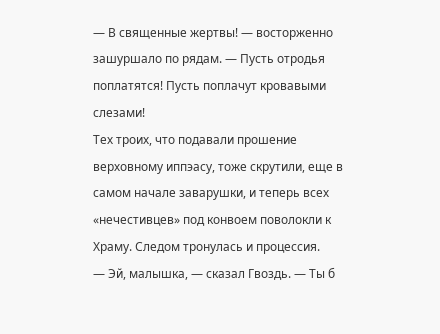— В священные жертвы! — восторженно зашуршало по рядам. — Пусть отродья поплатятся! Пусть поплачут кровавыми слезами!
Тех троих, что подавали прошение верховному иппэасу, тоже скрутили, еще в самом начале заварушки, и теперь всех «нечестивцев» под конвоем поволокли к Храму. Следом тронулась и процессия.
— Эй, малышка, — сказал Гвоздь. — Ты б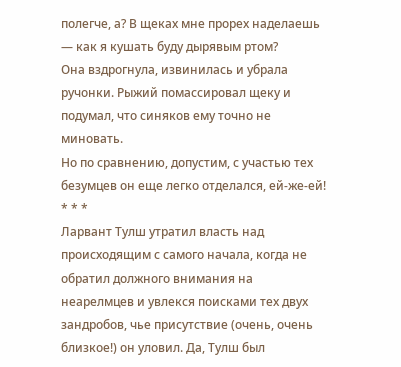полегче, а? В щеках мне прорех наделаешь — как я кушать буду дырявым ртом?
Она вздрогнула, извинилась и убрала ручонки. Рыжий помассировал щеку и подумал, что синяков ему точно не миновать.
Но по сравнению, допустим, с участью тех безумцев он еще легко отделался, ей-же-ей!
* * *
Ларвант Тулш утратил власть над происходящим с самого начала, когда не обратил должного внимания на неарелмцев и увлекся поисками тех двух зандробов, чье присутствие (очень, очень близкое!) он уловил. Да, Тулш был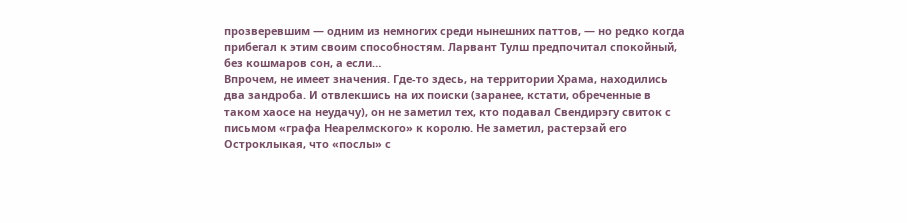прозверевшим — одним из немногих среди нынешних паттов, — но редко когда прибегал к этим своим способностям. Ларвант Тулш предпочитал спокойный, без кошмаров сон, а если…
Впрочем, не имеет значения. Где-то здесь, на территории Храма, находились два зандроба. И отвлекшись на их поиски (заранее, кстати, обреченные в таком хаосе на неудачу), он не заметил тех, кто подавал Свендирэгу свиток с письмом «графа Неарелмского» к королю. Не заметил, растерзай его Остроклыкая, что «послы» с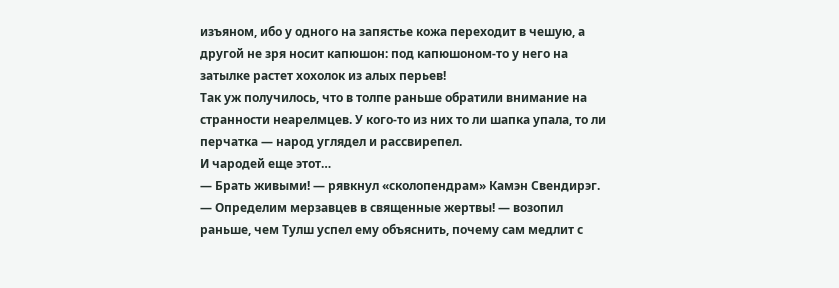изъяном, ибо у одного на запястье кожа переходит в чешую, а другой не зря носит капюшон: под капюшоном-то у него на затылке растет хохолок из алых перьев!
Так уж получилось, что в толпе раньше обратили внимание на странности неарелмцев. У кого-то из них то ли шапка упала, то ли перчатка — народ углядел и рассвирепел.
И чародей еще этот…
— Брать живыми! — рявкнул «сколопендрам» Камэн Свендирэг. — Определим мерзавцев в священные жертвы! — возопил раньше, чем Тулш успел ему объяснить, почему сам медлит с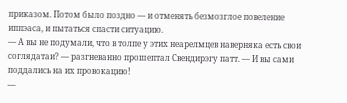приказом. Потом было поздно — и отменять безмозглое повеление иппэаса, и пытаться спасти ситуацию.
— А вы не подумали, что в толпе у этих неарелмцев наверняка есть свои соглядатаи? — разгневанно прошептал Свендирэгу патт. — И вы сами поддались на их провокацию!
—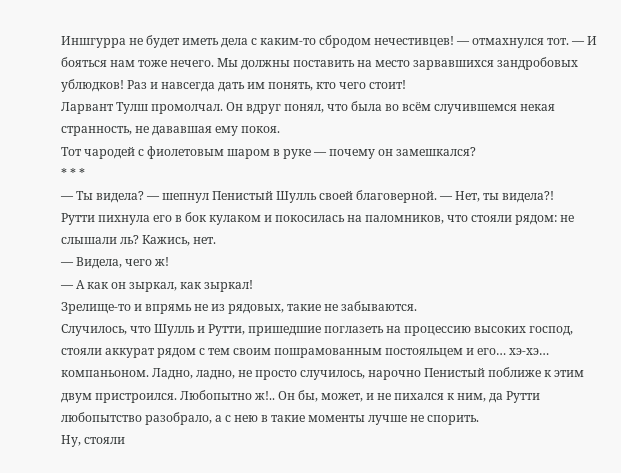Иншгурра не будет иметь дела с каким-то сбродом нечестивцев! — отмахнулся тот. — И бояться нам тоже нечего. Мы должны поставить на место зарвавшихся зандробовых ублюдков! Раз и навсегда дать им понять, кто чего стоит!
Ларвант Тулш промолчал. Он вдруг понял, что была во всём случившемся некая странность, не дававшая ему покоя.
Тот чародей с фиолетовым шаром в руке — почему он замешкался?
* * *
— Ты видела? — шепнул Пенистый Шулль своей благоверной. — Нет, ты видела?!
Рутти пихнула его в бок кулаком и покосилась на паломников, что стояли рядом: не слышали ль? Кажись, нет.
— Видела, чего ж!
— А как он зыркал, как зыркал!
Зрелище-то и впрямь не из рядовых, такие не забываются.
Случилось, что Шулль и Рутти, пришедшие поглазеть на процессию высоких господ, стояли аккурат рядом с тем своим пошрамованным постояльцем и его… хэ-хэ… компаньоном. Ладно, ладно, не просто случилось, нарочно Пенистый поближе к этим двум пристроился. Любопытно ж!.. Он бы, может, и не пихался к ним, да Рутти любопытство разобрало, а с нею в такие моменты лучше не спорить.
Ну, стояли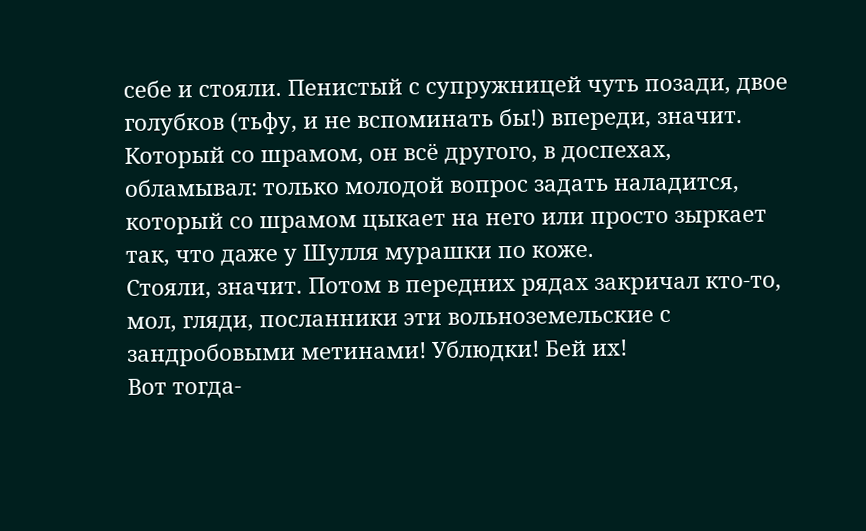себе и стояли. Пенистый с супружницей чуть позади, двое голубков (тьфу, и не вспоминать бы!) впереди, значит. Который со шрамом, он всё другого, в доспехах, обламывал: только молодой вопрос задать наладится, который со шрамом цыкает на него или просто зыркает так, что даже у Шулля мурашки по коже.
Стояли, значит. Потом в передних рядах закричал кто-то, мол, гляди, посланники эти вольноземельские с зандробовыми метинами! Ублюдки! Бей их!
Вот тогда-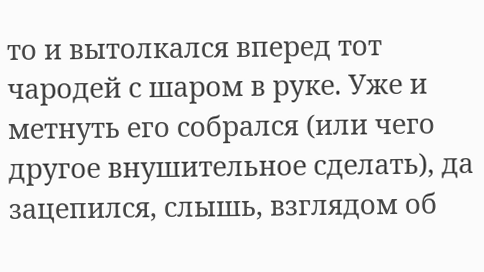то и вытолкался вперед тот чародей с шаром в руке. Уже и метнуть его собрался (или чего другое внушительное сделать), да зацепился, слышь, взглядом об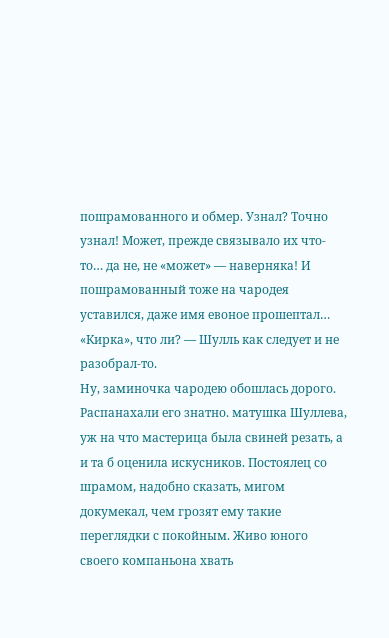пошрамованного и обмер. Узнал? Точно узнал! Может, прежде связывало их что-то… да не, не «может» — наверняка! И пошрамованный тоже на чародея уставился, даже имя евоное прошептал… «Кирка», что ли? — Шулль как следует и не разобрал-то.
Ну, заминочка чародею обошлась дорого. Распанахали его знатно. матушка Шуллева, уж на что мастерица была свиней резать, а и та б оценила искусников. Постоялец со шрамом, надобно сказать, мигом докумекал, чем грозят ему такие переглядки с покойным. Живо юного своего компаньона хвать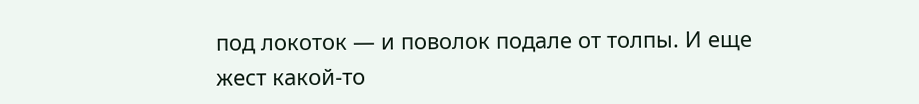под локоток — и поволок подале от толпы. И еще жест какой-то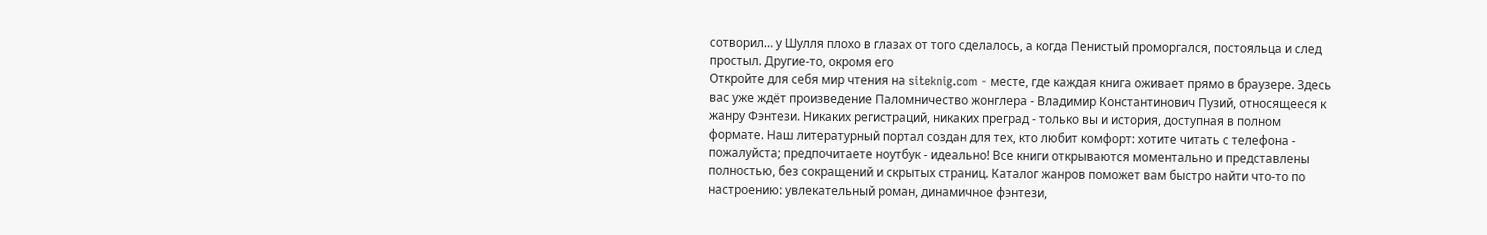сотворил… у Шулля плохо в глазах от того сделалось, а когда Пенистый проморгался, постояльца и след простыл. Другие-то, окромя его
Откройте для себя мир чтения на siteknig.com - месте, где каждая книга оживает прямо в браузере. Здесь вас уже ждёт произведение Паломничество жонглера - Владимир Константинович Пузий, относящееся к жанру Фэнтези. Никаких регистраций, никаких преград - только вы и история, доступная в полном формате. Наш литературный портал создан для тех, кто любит комфорт: хотите читать с телефона - пожалуйста; предпочитаете ноутбук - идеально! Все книги открываются моментально и представлены полностью, без сокращений и скрытых страниц. Каталог жанров поможет вам быстро найти что-то по настроению: увлекательный роман, динамичное фэнтези,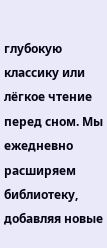глубокую классику или лёгкое чтение перед сном. Мы ежедневно расширяем библиотеку, добавляя новые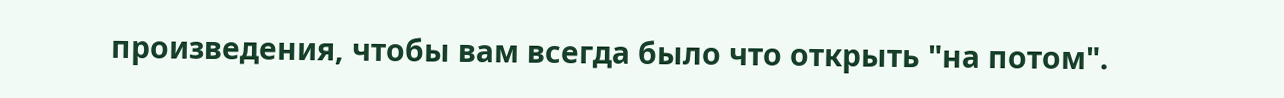произведения, чтобы вам всегда было что открыть "на потом".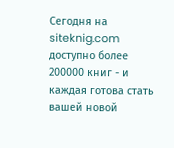Сегодня на siteknig.com доступно более 200000 книг - и каждая готова стать вашей новой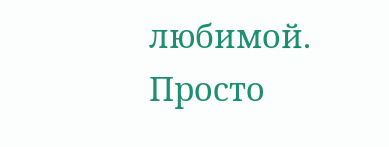любимой. Просто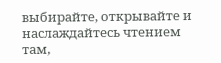выбирайте, открывайте и наслаждайтесь чтением там,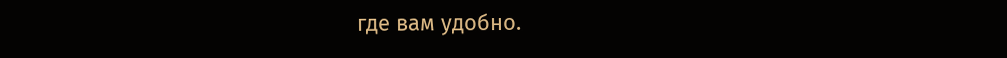где вам удобно.